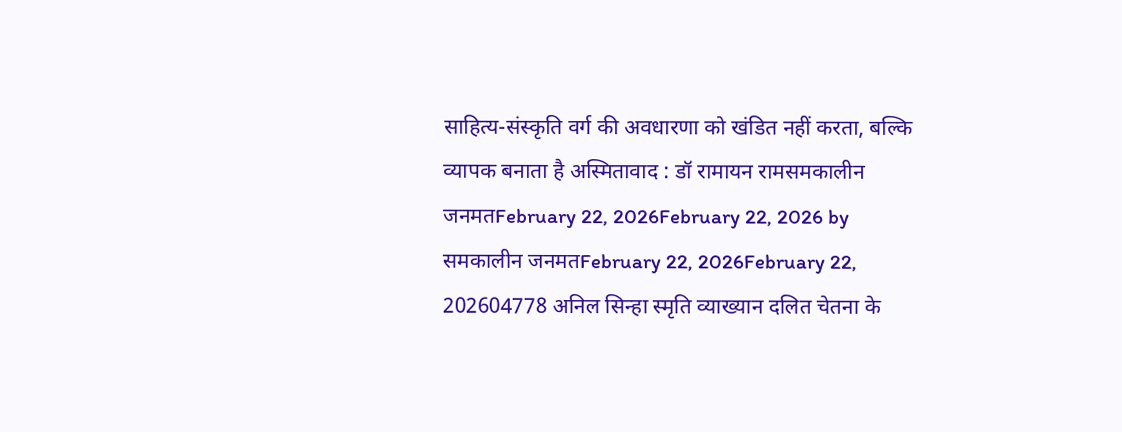साहित्य-संस्कृति वर्ग की अवधारणा को खंडित नहीं करता, बल्कि व्यापक बनाता है अस्मितावाद : डॉ रामायन रामसमकालीन जनमतFebruary 22, 2026February 22, 2026 by समकालीन जनमतFebruary 22, 2026February 22, 202604778 अनिल सिन्हा स्मृति व्याख्यान दलित चेतना के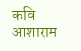कवि आशाराम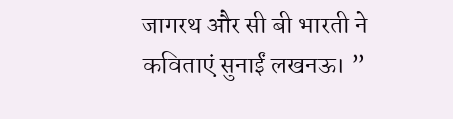जागरथ और सी बी भारती ने कविताएं सुनाईं लखनऊ। ”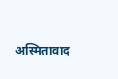अस्मितावाद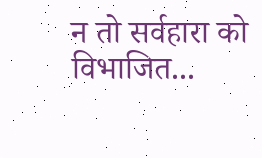न तो सर्वहारा को विभाजित...